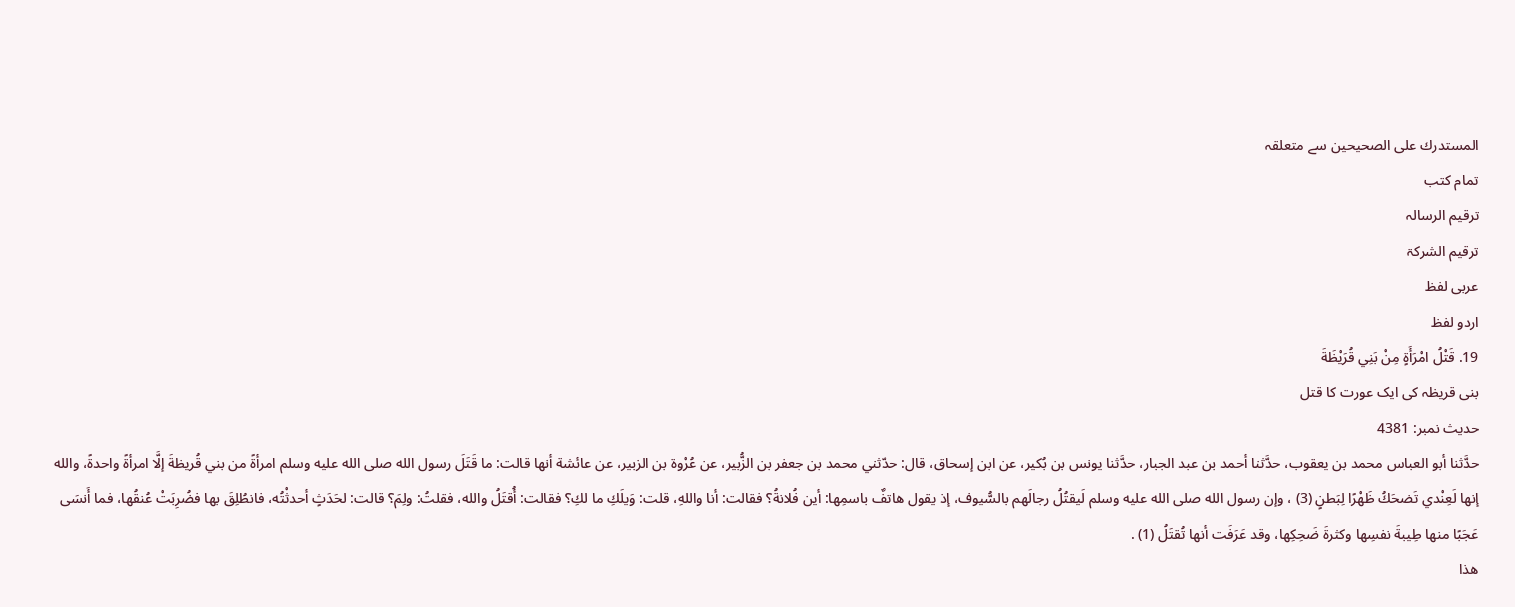المستدرك على الصحيحين سے متعلقہ
تمام کتب
ترقیم الرسالہ
ترقيم الشرکۃ
عربی لفظ
اردو لفظ
19. قَتْلُ امْرَأَةٍ مِنْ بَنِي قُرَيْظَةَ
بنی قریظہ کی ایک عورت کا قتل
حدیث نمبر: 4381
حدَّثنا أبو العباس محمد بن يعقوب، حدَّثنا أحمد بن عبد الجبار، حدَّثنا يونس بن بُكير، عن ابن إسحاق، قال: حدّثني محمد بن جعفر بن الزُّبير، عن عُرْوة بن الزبير، عن عائشة أنها قالت: ما قَتَلَ رسول الله صلى الله عليه وسلم امرأةً من بني قُريظةَ إلَّا امرأةً واحدةً، والله إنها لَعِنْدي تَضحَكُ ظَهْرًا لِبَطنٍ (3) ، وإن رسول الله صلى الله عليه وسلم لَيقتُلُ رجالَهم بالسُّيوف، إذ يقول هاتفٌ باسمِها: أين فُلانةُ؟ فقالت: أنا واللهِ، قلت: وَيلَكِ ما لكِ؟ فقالت: أُقتَلُ والله، فقلتُ: ولِمَ؟ قالت: لحَدَثٍ أحدثْتُه، فانطُلِقَ بها فضُرِبَتْ عُنقُها، فما أَنسَى عَجَبًا منها طِيبةَ نفسِها وكثرةَ ضَحِكِها، وقد عَرَفَت أنها تُقتَلُ (1) .
هذا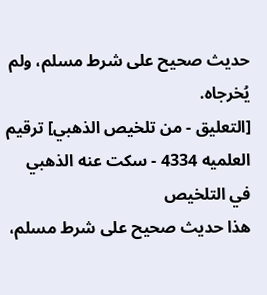حديث صحيح على شرط مسلم، ولم يُخرجاه.
[التعليق - من تلخيص الذهبي] ترقيم العلميه 4334 - سكت عنه الذهبي في التلخيص
هذا حديث صحيح على شرط مسلم،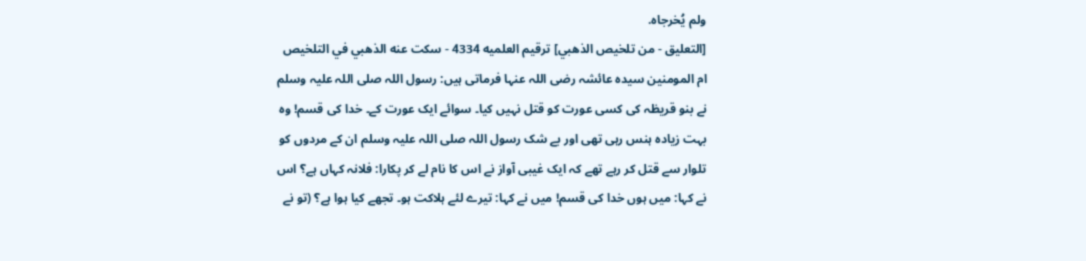ولم يُخرجاه.
[التعليق - من تلخيص الذهبي] ترقيم العلميه 4334 - سكت عنه الذهبي في التلخيص
ام المومنین سیدہ عائشہ رضی اللہ عنہا فرماتی ہیں: رسول اللہ صلی اللہ علیہ وسلم نے بنو قریظہ کی کسی عورت کو قتل نہیں کیا۔ سوائے ایک عورت کے۔ خدا کی قسم! وہ بہت زیادہ ہنس رہی تھی اور بے شک رسول اللہ صلی اللہ علیہ وسلم ان کے مردوں کو تلوار سے قتل کر رہے تھے کہ ایک غیبی آواز نے اس کا نام لے کر پکارا: فلانہ کہاں ہے؟ اس نے کہا: میں ہوں خدا کی قسم! میں نے کہا: تیرے لئے ہلاکت ہو۔ تجھے کیا ہوا ہے؟ (تو نے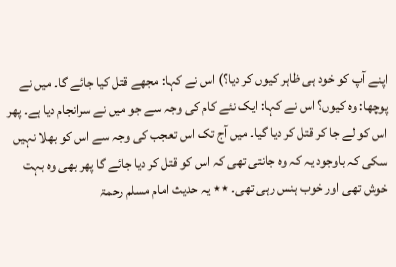اپنے آپ کو خود ہی ظاہر کیوں کر دیا؟) اس نے کہا: مجھے قتل کیا جائے گا۔ میں نے پوچھا: وہ کیوں؟ اس نے کہا: ایک نئے کام کی وجہ سے جو میں نے سرانجام دیا ہے۔ پھر اس کو لے جا کر قتل کر دیا گیا۔ میں آج تک اس تعجب کی وجہ سے اس کو بھلا نہیں سکی کہ باوجود یہ کہ وہ جانتی تھی کہ اس کو قتل کر دیا جائے گا پھر بھی وہ بہت خوش تھی اور خوب ہنس رہی تھی۔ ٭٭ یہ حدیث امام مسلم رحمۃ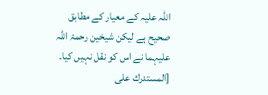اللہ علیہ کے معیار کے مطابق صحیح ہے لیکن شیخین رحمۃ اللہ علیہما نے اس کو نقل نہیں کیا۔ [المستدرك على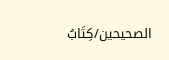الصحيحين/كِتَابُ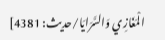الْمَغَازِي وَالسَّرَايَا/حدیث: 4381]